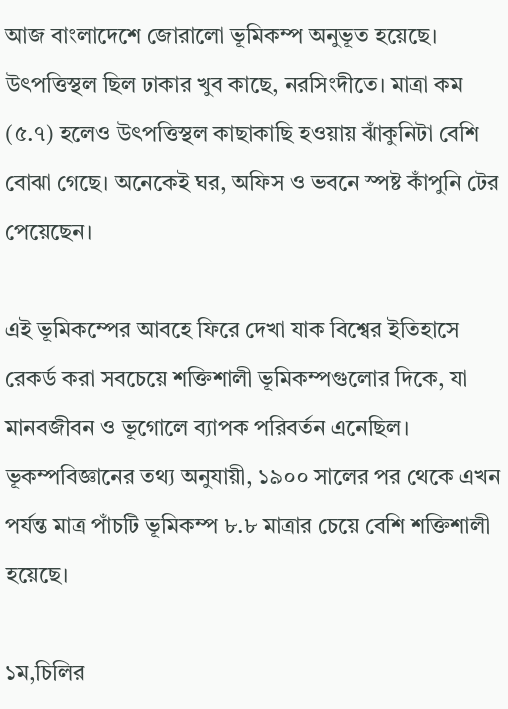আজ বাংলাদেশে জোরালো ভূমিকম্প অনুভূত হয়েছে। উৎপত্তিস্থল ছিল ঢাকার খুব কাছে, নরসিংদীতে। মাত্রা কম (৫.৭) হলেও উৎপত্তিস্থল কাছাকাছি হওয়ায় ঝাঁকুনিটা বেশি বোঝা গেছে। অনেকেই ঘর, অফিস ও ভবনে স্পষ্ট কাঁপুনি টের পেয়েছেন।

এই ভূমিকম্পের আবহে ফিরে দেখা যাক বিশ্বের ইতিহাসে রেকর্ড করা সবচেয়ে শক্তিশালী ভূমিকম্পগুলোর দিকে, যা মানবজীবন ও ভূগোলে ব্যাপক পরিবর্তন এনেছিল।
ভূকম্পবিজ্ঞানের তথ্য অনুযায়ী, ১৯০০ সালের পর থেকে এখন পর্যন্ত মাত্র পাঁচটি ভূমিকম্প ৮.৮ মাত্রার চেয়ে বেশি শক্তিশালী হয়েছে।

১ম,চিলির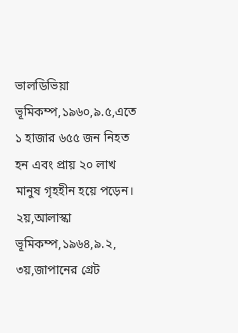ভালডিভিয়া ভূমিকম্প,১৯৬০,৯.৫,এতে ১ হাজার ৬৫৫ জন নিহত হন এবং প্রায় ২০ লাখ মানুষ গৃহহীন হয়ে পড়েন।
২য়,আলাস্কা ভূমিকম্প,১৯৬৪,৯.২,
৩য়,জাপানের গ্রেট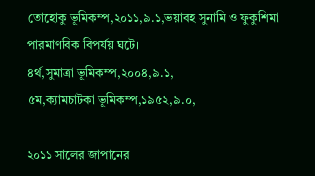তোহোকু ভূমিকম্প,২০১১,৯.১,ভয়াবহ সুনামি ও ফুকুশিমা পারমাণবিক বিপর্যয় ঘটে।
৪র্থ,সুমাত্রা ভূমিকম্প,২০০৪,৯.১,
৫ম,ক্যামচাটকা ভূমিকম্প,১৯৫২,৯.০,

২০১১ সালের জাপানের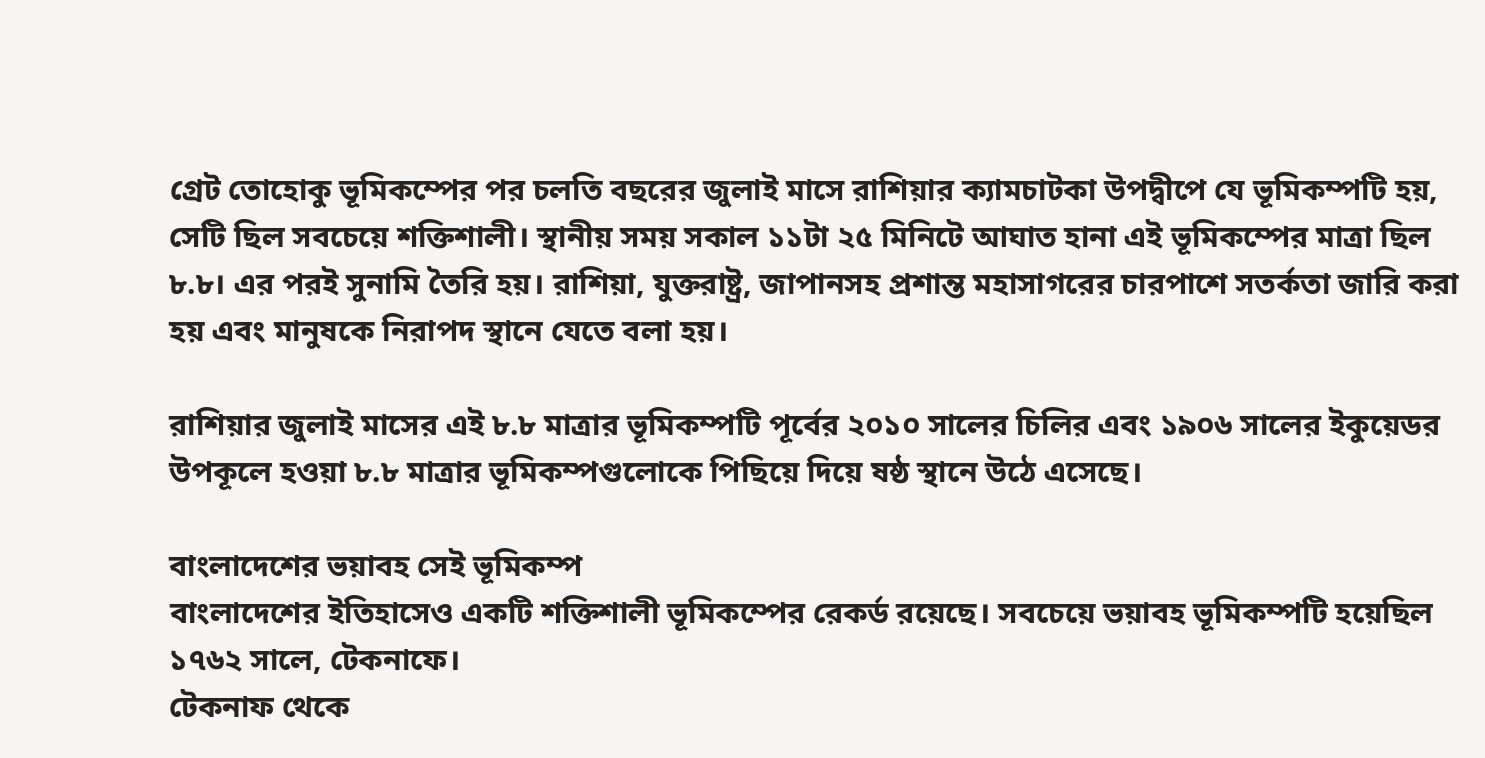গ্রেট তোহোকু ভূমিকম্পের পর চলতি বছরের জুলাই মাসে রাশিয়ার ক্যামচাটকা উপদ্বীপে যে ভূমিকম্পটি হয়, সেটি ছিল সবচেয়ে শক্তিশালী। স্থানীয় সময় সকাল ১১টা ২৫ মিনিটে আঘাত হানা এই ভূমিকম্পের মাত্রা ছিল ৮.৮। এর পরই সুনামি তৈরি হয়। রাশিয়া, যুক্তরাষ্ট্র, জাপানসহ প্রশান্ত মহাসাগরের চারপাশে সতর্কতা জারি করা হয় এবং মানুষকে নিরাপদ স্থানে যেতে বলা হয়।

রাশিয়ার জুলাই মাসের এই ৮.৮ মাত্রার ভূমিকম্পটি পূর্বের ২০১০ সালের চিলির এবং ১৯০৬ সালের ইকুয়েডর উপকূলে হওয়া ৮.৮ মাত্রার ভূমিকম্পগুলোকে পিছিয়ে দিয়ে ষষ্ঠ স্থানে উঠে এসেছে।

বাংলাদেশের ভয়াবহ সেই ভূমিকম্প
বাংলাদেশের ইতিহাসেও একটি শক্তিশালী ভূমিকম্পের রেকর্ড রয়েছে। সবচেয়ে ভয়াবহ ভূমিকম্পটি হয়েছিল ১৭৬২ সালে, টেকনাফে।
টেকনাফ থেকে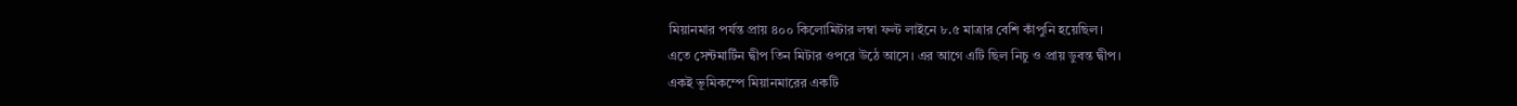মিয়ানমার পর্যন্ত প্রায় ৪০০ কিলোমিটার লম্বা ফল্ট লাইনে ৮.৫ মাত্রার বেশি কাঁপুনি হয়েছিল।
এতে সেন্টমার্টিন দ্বীপ তিন মিটার ওপরে উঠে আসে। এর আগে এটি ছিল নিচু ও প্রায় ডুবন্ত দ্বীপ।
একই ভূমিকম্পে মিয়ানমারের একটি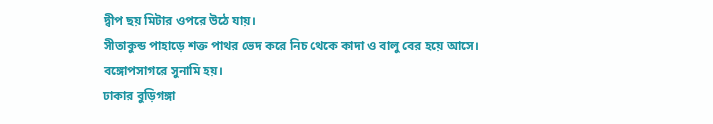দ্বীপ ছয় মিটার ওপরে উঠে যায়।
সীতাকুন্ড পাহাড়ে শক্ত পাথর ভেদ করে নিচ থেকে কাদা ও বালু বের হয়ে আসে।
বঙ্গোপসাগরে সুনামি হয়।
ঢাকার বুড়িগঙ্গা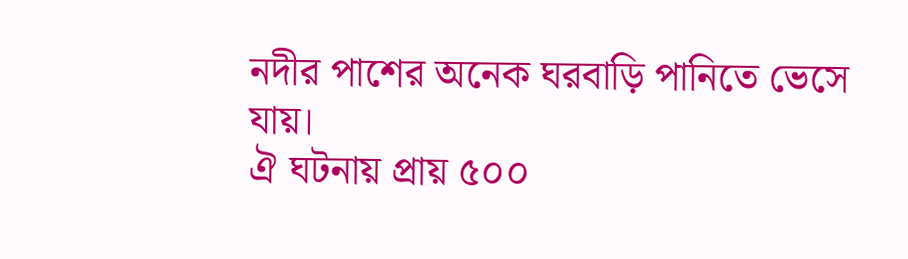নদীর পাশের অনেক ঘরবাড়ি পানিতে ভেসে যায়।
ঐ ঘটনায় প্রায় ৫০০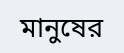মানুষের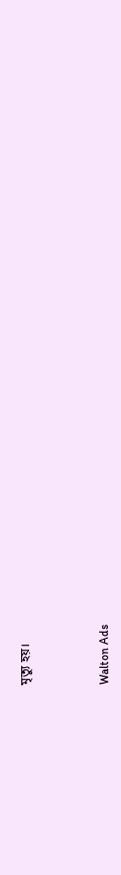মৃত্যু হয়।



Walton Ads